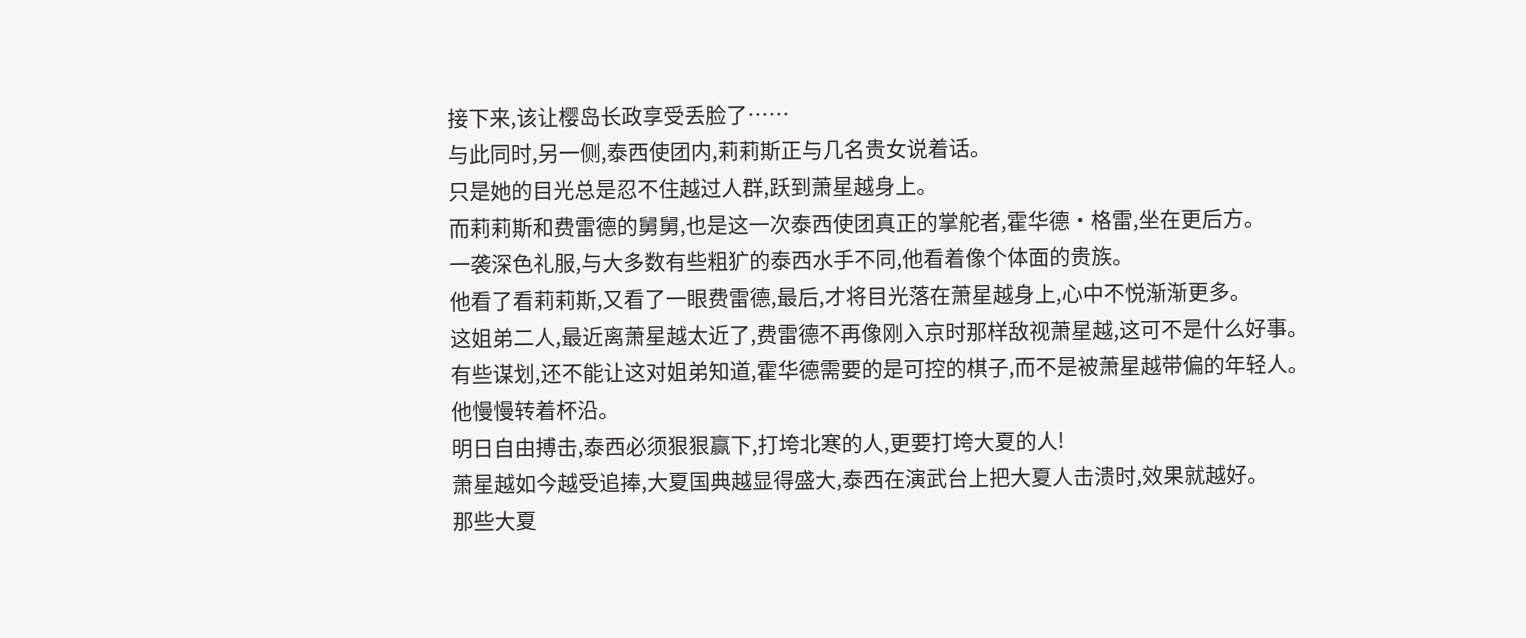接下来,该让樱岛长政享受丢脸了……
与此同时,另一侧,泰西使团内,莉莉斯正与几名贵女说着话。
只是她的目光总是忍不住越过人群,跃到萧星越身上。
而莉莉斯和费雷德的舅舅,也是这一次泰西使团真正的掌舵者,霍华德·格雷,坐在更后方。
一袭深色礼服,与大多数有些粗犷的泰西水手不同,他看着像个体面的贵族。
他看了看莉莉斯,又看了一眼费雷德,最后,才将目光落在萧星越身上,心中不悦渐渐更多。
这姐弟二人,最近离萧星越太近了,费雷德不再像刚入京时那样敌视萧星越,这可不是什么好事。
有些谋划,还不能让这对姐弟知道,霍华德需要的是可控的棋子,而不是被萧星越带偏的年轻人。
他慢慢转着杯沿。
明日自由搏击,泰西必须狠狠赢下,打垮北寒的人,更要打垮大夏的人!
萧星越如今越受追捧,大夏国典越显得盛大,泰西在演武台上把大夏人击溃时,效果就越好。
那些大夏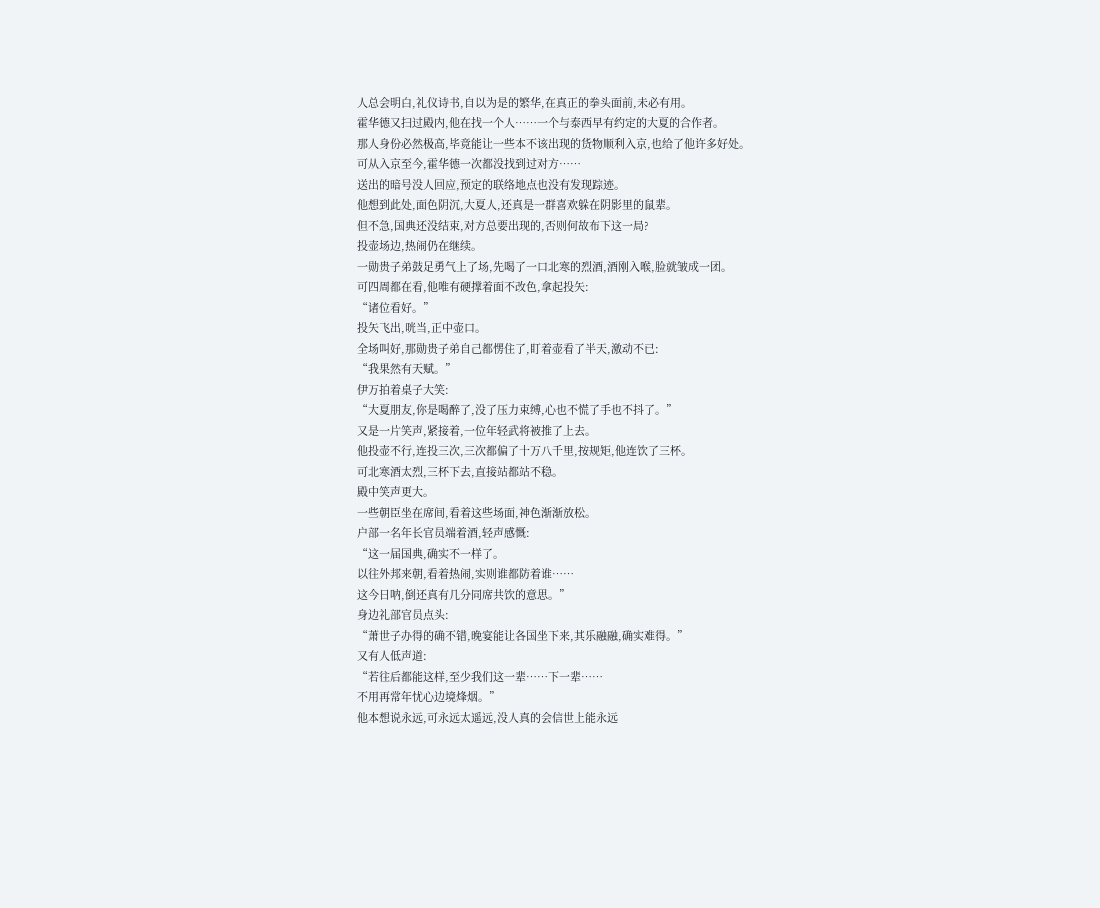人总会明白,礼仪诗书,自以为是的繁华,在真正的拳头面前,未必有用。
霍华德又扫过殿内,他在找一个人……一个与泰西早有约定的大夏的合作者。
那人身份必然极高,毕竟能让一些本不该出现的货物顺利入京,也给了他许多好处。
可从入京至今,霍华德一次都没找到过对方……
送出的暗号没人回应,预定的联络地点也没有发现踪迹。
他想到此处,面色阴沉,大夏人,还真是一群喜欢躲在阴影里的鼠辈。
但不急,国典还没结束,对方总要出现的,否则何故布下这一局?
投壶场边,热闹仍在继续。
一勋贵子弟鼓足勇气上了场,先喝了一口北寒的烈酒,酒刚入喉,脸就皱成一团。
可四周都在看,他唯有硬撑着面不改色,拿起投矢:
“诸位看好。”
投矢飞出,咣当,正中壶口。
全场叫好,那勋贵子弟自己都愣住了,盯着壶看了半天,激动不已:
“我果然有天赋。”
伊万拍着桌子大笑:
“大夏朋友,你是喝醉了,没了压力束缚,心也不慌了手也不抖了。”
又是一片笑声,紧接着,一位年轻武将被推了上去。
他投壶不行,连投三次,三次都偏了十万八千里,按规矩,他连饮了三杯。
可北寒酒太烈,三杯下去,直接站都站不稳。
殿中笑声更大。
一些朝臣坐在席间,看着这些场面,神色渐渐放松。
户部一名年长官员端着酒,轻声感慨:
“这一届国典,确实不一样了。
以往外邦来朝,看着热闹,实则谁都防着谁……
这今日呐,倒还真有几分同席共饮的意思。”
身边礼部官员点头:
“萧世子办得的确不错,晚宴能让各国坐下来,其乐融融,确实难得。”
又有人低声道:
“若往后都能这样,至少我们这一辈……下一辈……
不用再常年忧心边境烽烟。”
他本想说永远,可永远太遥远,没人真的会信世上能永远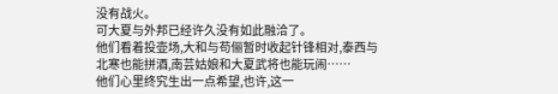没有战火。
可大夏与外邦已经许久没有如此融洽了。
他们看着投壶场,大和与苟俪暂时收起针锋相对,泰西与北寒也能拼酒,南芸姑娘和大夏武将也能玩闹……
他们心里终究生出一点希望,也许,这一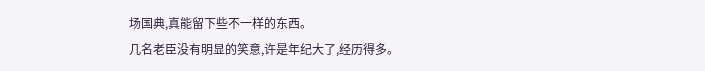场国典,真能留下些不一样的东西。
几名老臣没有明显的笑意,许是年纪大了,经历得多。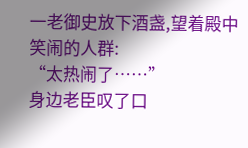一老御史放下酒盏,望着殿中笑闹的人群:
“太热闹了……”
身边老臣叹了口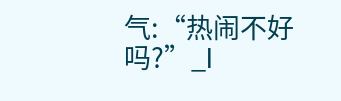气:“热闹不好吗?”_l